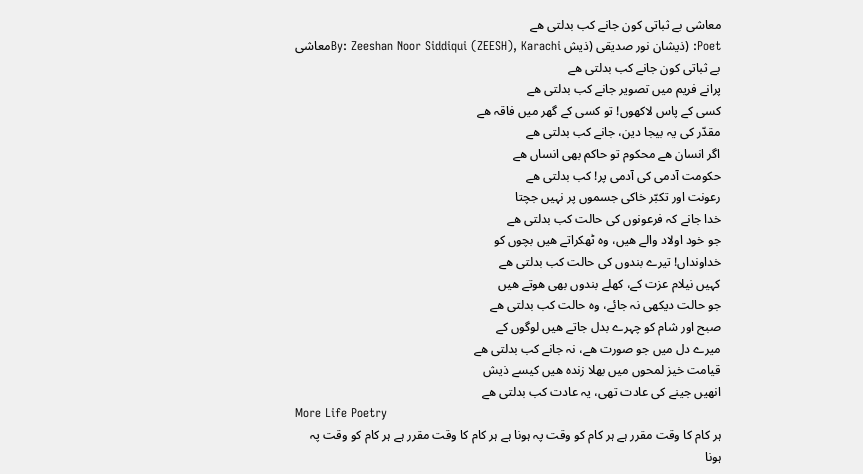معاشی بے ثباتی کون جانے کب بدلتی ھے
Poet: (ذیشان نور صدیقی (ذیش By: Zeeshan Noor Siddiqui (ZEESH), Karachiمعاشی بے ثباتی کون جانے کب بدلتی ھے
پرانے فریم میں تصویر جانے کب بدلتی ھے
کسی کے پاس لاکھوں! تو کسی کے گھر میں فاقہ ھے
مقدّر کی یہ بیجا دین، جانے کب بدلتی ھے
اگر انسان ھے محکوم تو حاکم بھی انساں ھے
حکومت آدمی کی آدمی پر! کب بدلتی ھے
رعونت اور تکبّر خاکی جسموں پر نہیں جچتا
خدا جانے کہ فرعونوں کی حالت کب بدلتی ھے
جو خود اولاد والے ھیں، وه ٹھکراتے ھیں بچوں کو
خداونداں! تیرے بندوں کی حالت کب بدلتی ھے
کہیں نیلام عزت کے، کھلے بندوں بھی ھوتے ھیں
جو حالت دیکھی نہ جائے، وه حالت کب بدلتی ھے
صبح اور شام کو چہرے بدل جاتے ھیں لوگوں کے
میرے دل میں جو صورت ھے، نہ جانے کب بدلتی ھے
قیامت خیز لمحوں میں بھلا زنده ھیں کیسے ذیش
انھیں جینے کی عادت تھی، یہ عادت کب بدلتی ھے
More Life Poetry
ہر کام کا وقت مقرر ہے ہر کام کو وقت پہ ہونا ہے ہر کام کا وقت مقرر ہے ہر کام کو وقت پہ ہونا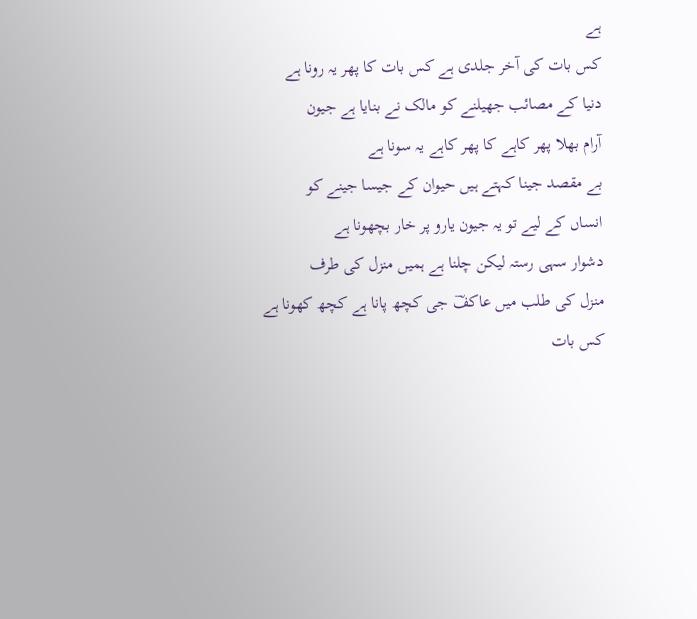ہے
کس بات کی آخر جلدی ہے کس بات کا پھر یہ رونا ہے
دنیا کے مصائب جھیلنے کو مالک نے بنایا ہے جیون
آرام بھلا پھر کاہے کا پھر کاہے یہ سونا ہے
بے مقصد جینا کہتے ہیں حیوان کے جیسا جینے کو
انساں کے لیے تو یہ جیون یارو پر خار بچھونا ہے
دشوار سہی رستہ لیکن چلنا ہے ہمیں منزل کی طرف
منزل کی طلب میں عاکفؔ جی کچھ پانا ہے کچھ کھونا ہے
کس بات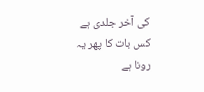کی آخر جلدی ہے کس بات کا پھر یہ رونا ہے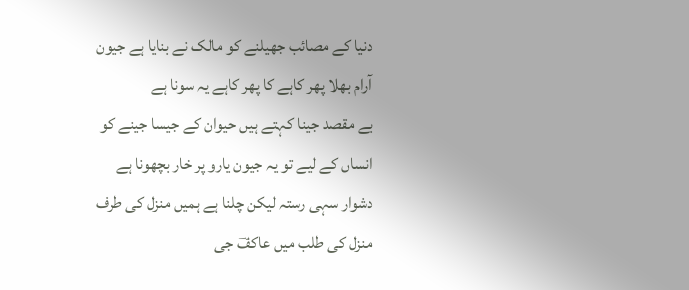دنیا کے مصائب جھیلنے کو مالک نے بنایا ہے جیون
آرام بھلا پھر کاہے کا پھر کاہے یہ سونا ہے
بے مقصد جینا کہتے ہیں حیوان کے جیسا جینے کو
انساں کے لیے تو یہ جیون یارو پر خار بچھونا ہے
دشوار سہی رستہ لیکن چلنا ہے ہمیں منزل کی طرف
منزل کی طلب میں عاکفؔ جی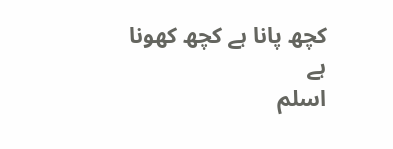کچھ پانا ہے کچھ کھونا ہے
اسلم